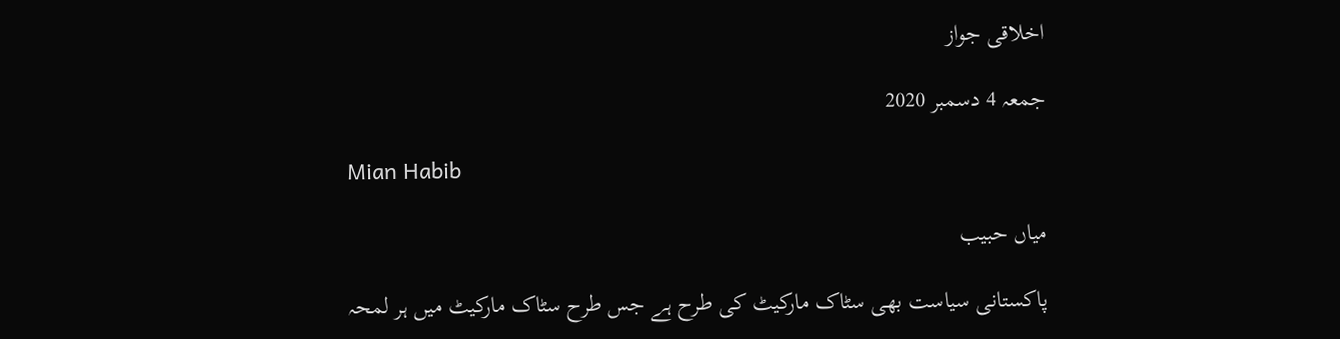اخلاقی جواز

جمعہ 4 دسمبر 2020

Mian Habib

میاں حبیب

پاکستانی سیاست بھی سٹاک مارکیٹ کی طرح ہے جس طرح سٹاک مارکیٹ میں ہر لمحہ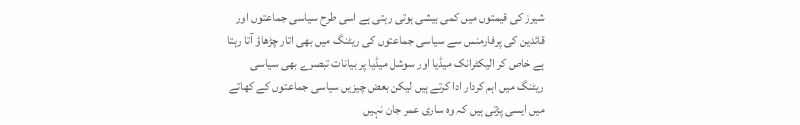شیرز کی قیمتوں میں کمی بیشی ہوتی رہتی ہے اسی طرح سیاسی جماعتوں اور قائدین کی پرفارمنس سے سیاسی جماعتوں کی ریٹنگ میں بھی اتار چڑھاؤ آتا رہتا ہے خاص کر الیکٹرانک میڈیا اور سوشل میڈیا پر بیانات تبصرے بھی سیاسی ریٹنگ میں اہم کردار ادا کرتے ہیں لیکن بعض چیزیں سیاسی جماعتوں کے کھاتے میں ایسی پڑتی ہیں کہ وہ ساری عمر جان نہیں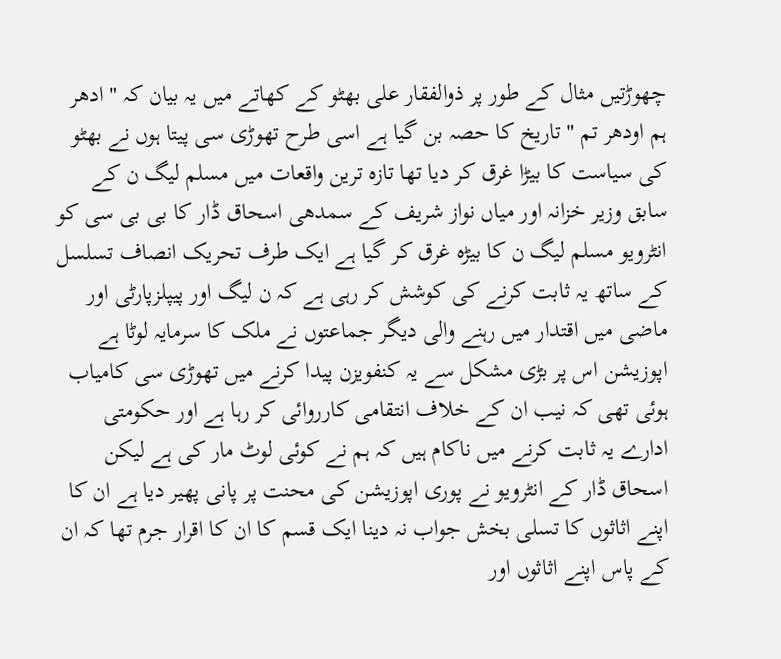چھوڑتیں مثال کے طور پر ذوالفقار علی بھٹو کے کھاتے میں یہ بیان کہ " ادھر ہم اودھر تم " تاریخ کا حصہ بن گیا ہے اسی طرح تھوڑی سی پیتا ہوں نے بھٹو کی سیاست کا بیڑا غرق کر دیا تھا تازہ ترین واقعات میں مسلم لیگ ن کے سابق وزیر خزانہ اور میاں نواز شریف کے سمدھی اسحاق ڈار کا بی بی سی کو انٹرویو مسلم لیگ ن کا بیڑہ غرق کر گیا ہے ایک طرف تحریک انصاف تسلسل کے ساتھ یہ ثابت کرنے کی کوشش کر رہی ہے کہ ن لیگ اور پیپلزپارٹی اور ماضی میں اقتدار میں رہنے والی دیگر جماعتوں نے ملک کا سرمایہ لوٹا ہے اپوزیشن اس پر بڑی مشکل سے یہ کنفویزن پیدا کرنے میں تھوڑی سی کامیاب ہوئی تھی کہ نیب ان کے خلاف انتقامی کارروائی کر رہا ہے اور حکومتی ادارے یہ ثابت کرنے میں ناکام ہیں کہ ہم نے کوئی لوٹ مار کی ہے لیکن اسحاق ڈار کے انٹرویو نے پوری اپوزیشن کی محنت پر پانی پھیر دیا ہے ان کا اپنے اثاثوں کا تسلی بخش جواب نہ دینا ایک قسم کا ان کا اقرار جرم تھا کہ ان کے پاس اپنے اثاثوں اور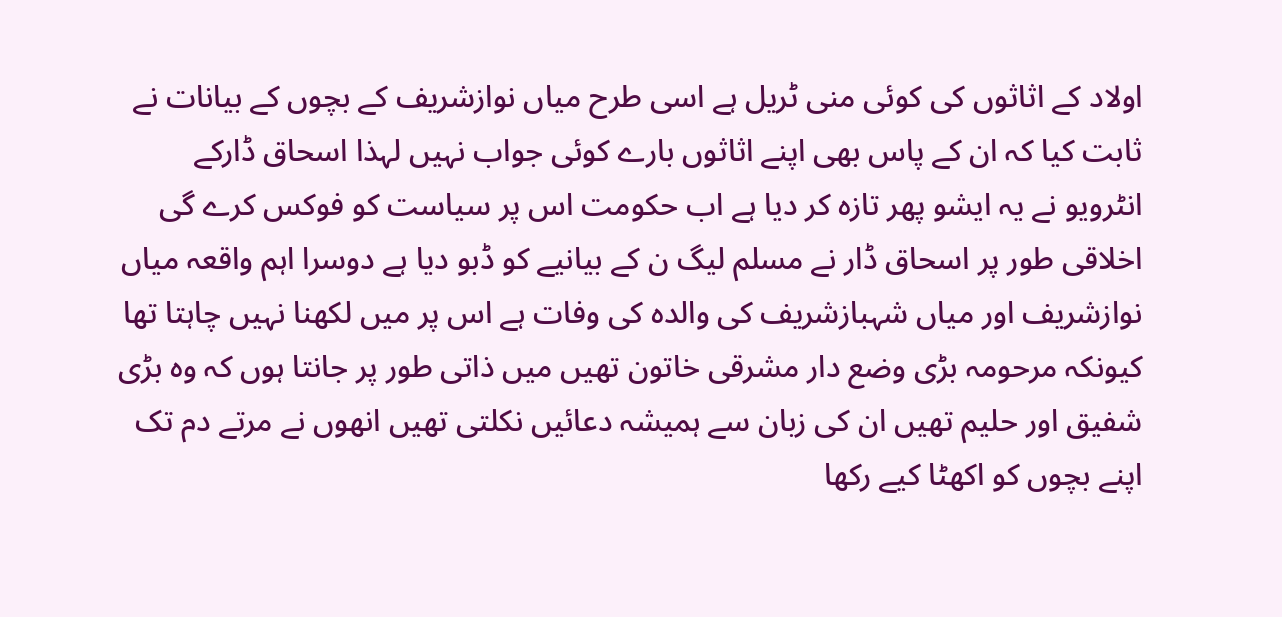اولاد کے اثاثوں کی کوئی منی ٹریل ہے اسی طرح میاں نوازشریف کے بچوں کے بیانات نے ثابت کیا کہ ان کے پاس بھی اپنے اثاثوں بارے کوئی جواب نہیں لہذا اسحاق ڈارکے انٹرویو نے یہ ایشو پھر تازہ کر دیا ہے اب حکومت اس پر سیاست کو فوکس کرے گی اخلاقی طور پر اسحاق ڈار نے مسلم لیگ ن کے بیانیے کو ڈبو دیا ہے دوسرا اہم واقعہ میاں نوازشریف اور میاں شہبازشریف کی والدہ کی وفات ہے اس پر میں لکھنا نہیں چاہتا تھا کیونکہ مرحومہ بڑی وضع دار مشرقی خاتون تھیں میں ذاتی طور پر جانتا ہوں کہ وہ بڑی شفیق اور حلیم تھیں ان کی زبان سے ہمیشہ دعائیں نکلتی تھیں انھوں نے مرتے دم تک اپنے بچوں کو اکھٹا کیے رکھا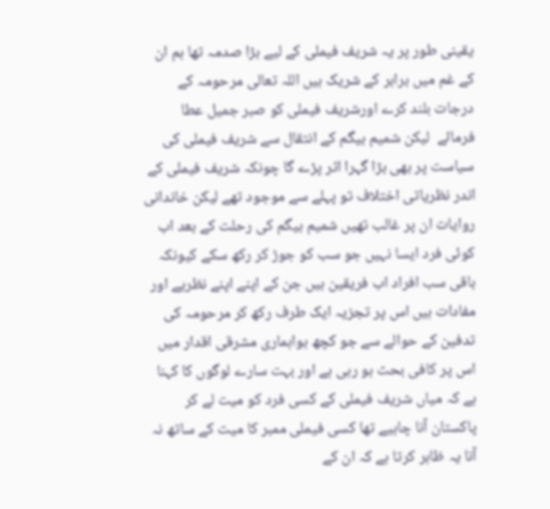یقینی طور پر یہ شریف فیملی کے لیے بڑا صدمہ تھا ہم ان کے غم میں برابر کے شریک ہیں اللہ تعالی مرحومہ کے درجات بلند کرے اورشریف فیملی کو صبر جمیل عطا فرمائے  لیکن شمیم بیگم کے انتقال سے شریف فیملی کی سیاست پر بھی بڑا گہرا اثر پڑے گا چونکہ شریف فیملی کے اندر نظریاتی اختلاف تو پہلے سے موجود تھے لیکن خاندانی روایات ان پر غالب تھیں شمیم بیگم کی رحلت کے بعد اب کوئی فرد ایسا نہیں جو سب کو جوڑ کر رکھ سکے کیونکہ باقی سب افراد اب فریقین ہیں جن کے اپنے اپنے نظریے اور مفادات ہیں اس پر تجزیہ ایک طرف رکھ کر مرحومہ کی تدفین کے حوالے سے جو کچھ ہواہماری مشرقی اقدار میں اس پر کافی بحث ہو رہی ہے اور بہت سارے لوگوں کا کہنا ہے کہ میاں شریف فیملی کے کسی فرد کو میت لے کر پاکستان آنا چاہیے تھا کسی فیملی ممبر کا میت کے ساتھ نہ آنا یہ ظاہر کرتا ہے کہ ان کے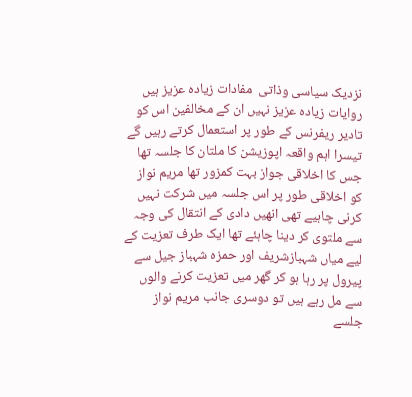نزدیک سیاسی وذاتی  مفادات زیادہ عزیز ہیں روایات زیادہ عزیز نہیں ان کے مخالفین اس کو تادیر ریفرنس کے طور پر استعمال کرتے رہیں گے تیسرا اہم واقعہ اپوزیشن کا ملتان کا جلسہ تھا جس کا اخلاقی جواز بہت کمزور تھا مریم نواز کو اخلاقی طور پر اس جلسہ میں شرکت نہیں کرنی چاہیے تھی انھیں دادی کے انتقال کی وجہ سے ملتوی کر دینا چاہئے تھا ایک طرف تعزیت کے لیے میاں شہبازشریف اور حمزہ شہباز جیل سے پیرول پر رہا ہو کر گھر میں تعزیت کرنے والوں سے مل رہے ہیں تو دوسری جانب مریم نواز جلسے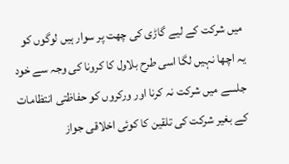میں شرکت کے لیے گاڑی کی چھت پر سوار ہیں لوگوں کو یہ اچھا نہیں لگا اسی طرح بلاول کا کرونا کی وجہ سے خود جلسے میں شرکت نہ کرنا اور ورکروں کو حفاظتی انتظامات کے بغیر شرکت کی تلقین کا کوئی اخلاقی جواز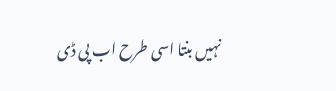نہیں بنتا اسی طرح اب پی ڈی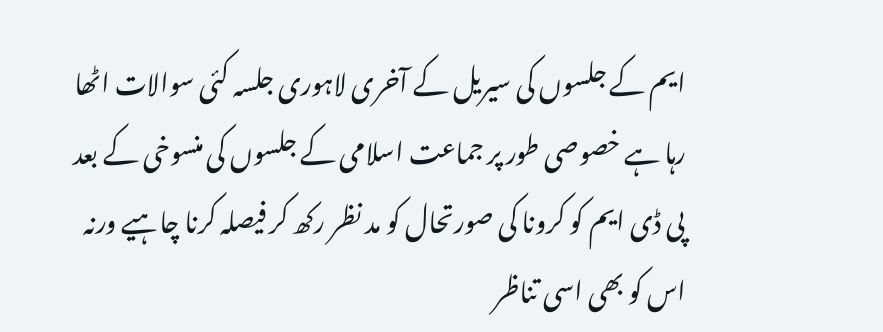ایم کے جلسوں کی سیریل کے آخری لاہوری جلسہ کئی سوالات اٹھا رہا ہے خصوصی طور پر جماعت اسلامی کے جلسوں کی منسوخی کے بعد پی ڈی ایم کو کرونا کی صورتحال کو مد نظر رکھ کر فیصلہ کرنا چاہیے ورنہ اس کو بھی اسی تناظر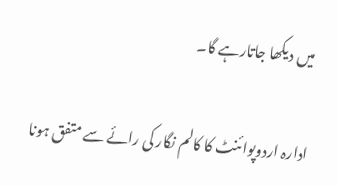میں دیکھا جاتارہے گا۔

ادارہ اردوپوائنٹ کا کالم نگار کی رائے سے متفق ہونا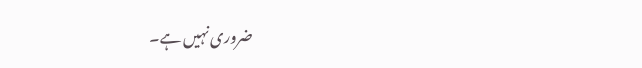ضروری نہیں ہے۔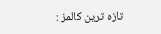تازہ ترین کالمز :